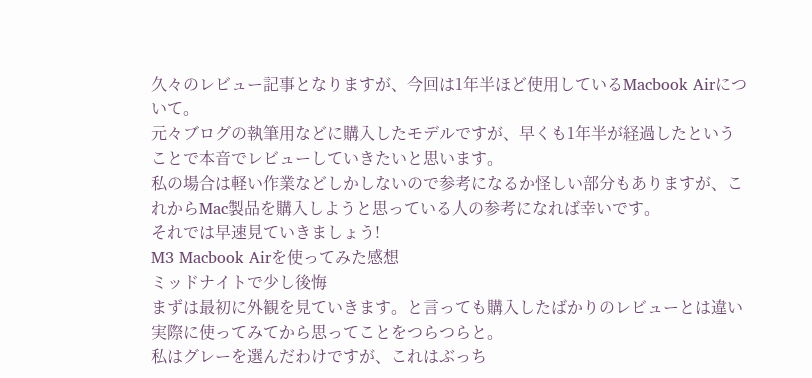久々のレビュー記事となりますが、今回は1年半ほど使用しているMacbook Airについて。
元々ブログの執筆用などに購入したモデルですが、早くも1年半が経過したということで本音でレビューしていきたいと思います。
私の場合は軽い作業などしかしないので参考になるか怪しい部分もありますが、これからMac製品を購入しようと思っている人の参考になれば幸いです。
それでは早速見ていきましょう!
M3 Macbook Airを使ってみた感想
ミッドナイトで少し後悔
まずは最初に外観を見ていきます。と言っても購入したばかりのレビューとは違い実際に使ってみてから思ってことをつらつらと。
私はグレーを選んだわけですが、これはぶっち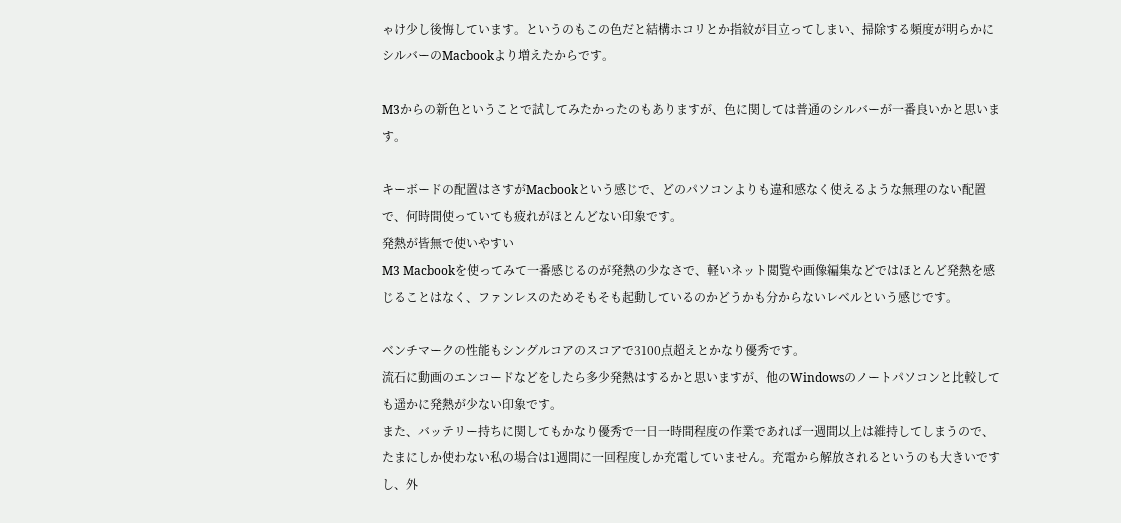ゃけ少し後悔しています。というのもこの色だと結構ホコリとか指紋が目立ってしまい、掃除する頻度が明らかにシルバーのMacbookより増えたからです。

M3からの新色ということで試してみたかったのもありますが、色に関しては普通のシルバーが一番良いかと思います。

キーボードの配置はさすがMacbookという感じで、どのパソコンよりも違和感なく使えるような無理のない配置で、何時間使っていても疲れがほとんどない印象です。
発熱が皆無で使いやすい
M3 Macbookを使ってみて一番感じるのが発熱の少なさで、軽いネット閲覧や画像編集などではほとんど発熱を感じることはなく、ファンレスのためそもそも起動しているのかどうかも分からないレベルという感じです。

ベンチマークの性能もシングルコアのスコアで3100点超えとかなり優秀です。
流石に動画のエンコードなどをしたら多少発熱はするかと思いますが、他のWindowsのノートパソコンと比較しても遥かに発熱が少ない印象です。
また、バッテリー持ちに関してもかなり優秀で一日一時間程度の作業であれば一週間以上は維持してしまうので、たまにしか使わない私の場合は1週間に一回程度しか充電していません。充電から解放されるというのも大きいですし、外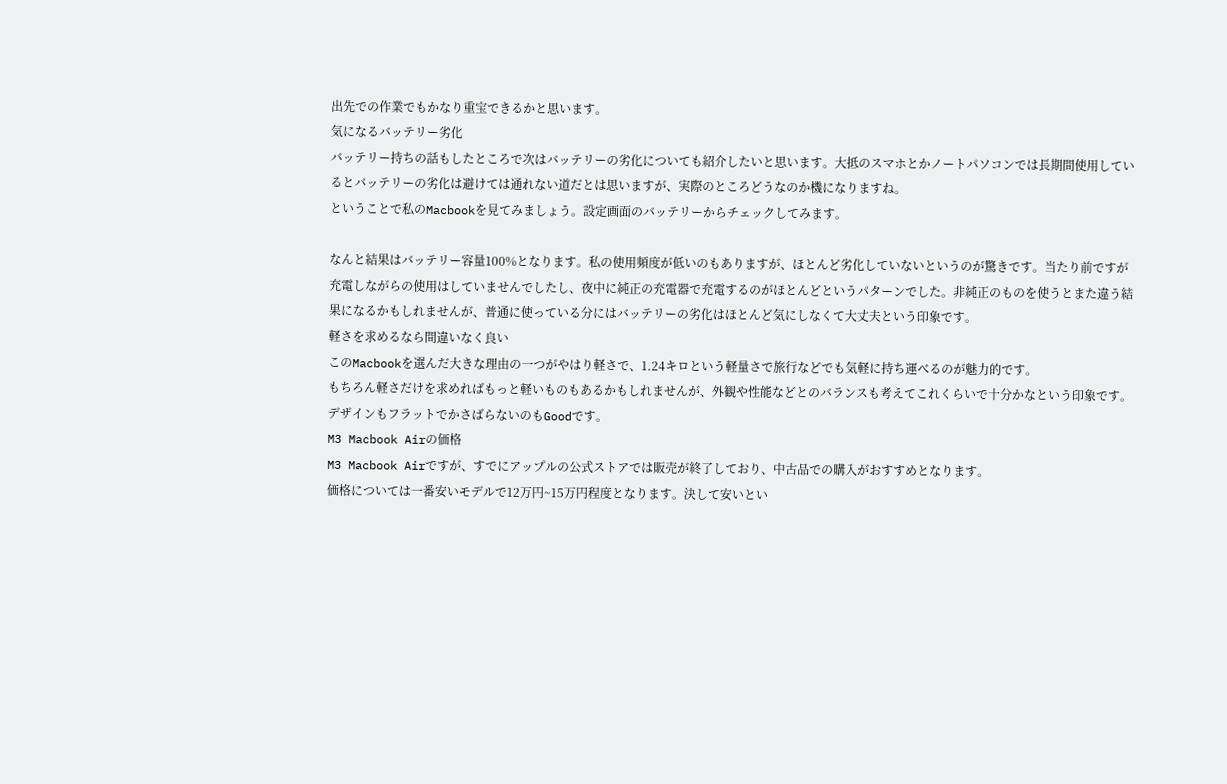出先での作業でもかなり重宝できるかと思います。
気になるバッテリー劣化
バッテリー持ちの話もしたところで次はバッテリーの劣化についても紹介したいと思います。大抵のスマホとかノートパソコンでは長期間使用しているとバッテリーの劣化は避けては通れない道だとは思いますが、実際のところどうなのか機になりますね。
ということで私のMacbookを見てみましょう。設定画面のバッテリーからチェックしてみます。

なんと結果はバッテリー容量100%となります。私の使用頻度が低いのもありますが、ほとんど劣化していないというのが驚きです。当たり前ですが充電しながらの使用はしていませんでしたし、夜中に純正の充電器で充電するのがほとんどというパターンでした。非純正のものを使うとまた違う結果になるかもしれませんが、普通に使っている分にはバッテリーの劣化はほとんど気にしなくて大丈夫という印象です。
軽さを求めるなら間違いなく良い
このMacbookを選んだ大きな理由の一つがやはり軽さで、1.24キロという軽量さで旅行などでも気軽に持ち運べるのが魅力的です。
もちろん軽さだけを求めればもっと軽いものもあるかもしれませんが、外観や性能などとのバランスも考えてこれくらいで十分かなという印象です。デザインもフラットでかさばらないのもGoodです。
M3 Macbook Airの価格
M3 Macbook Airですが、すでにアップルの公式ストアでは販売が終了しており、中古品での購入がおすすめとなります。
価格については一番安いモデルで12万円~15万円程度となります。決して安いとい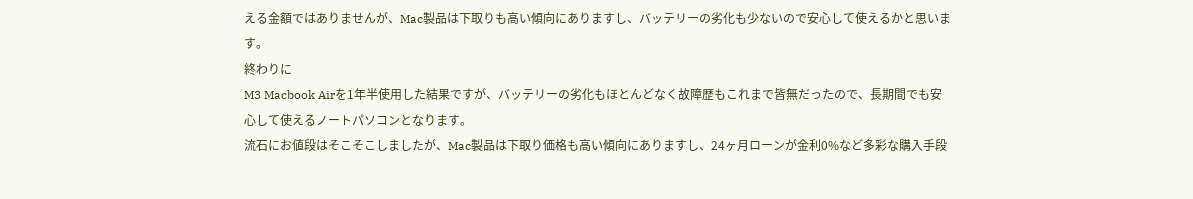える金額ではありませんが、Mac製品は下取りも高い傾向にありますし、バッテリーの劣化も少ないので安心して使えるかと思います。
終わりに
M3 Macbook Airを1年半使用した結果ですが、バッテリーの劣化もほとんどなく故障歴もこれまで皆無だったので、長期間でも安心して使えるノートパソコンとなります。
流石にお値段はそこそこしましたが、Mac製品は下取り価格も高い傾向にありますし、24ヶ月ローンが金利0%など多彩な購入手段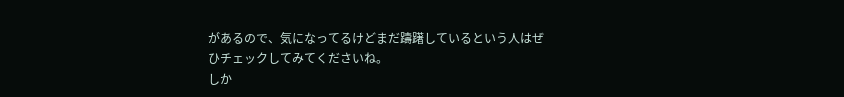があるので、気になってるけどまだ躊躇しているという人はぜひチェックしてみてくださいね。
しか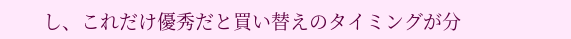し、これだけ優秀だと買い替えのタイミングが分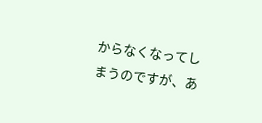からなくなってしまうのですが、あ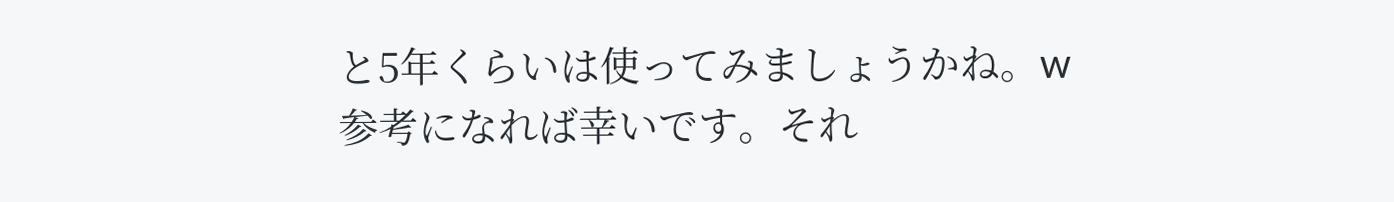と5年くらいは使ってみましょうかね。w
参考になれば幸いです。それ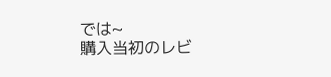では~
購入当初のレビ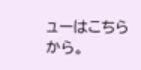ューはこちらから。